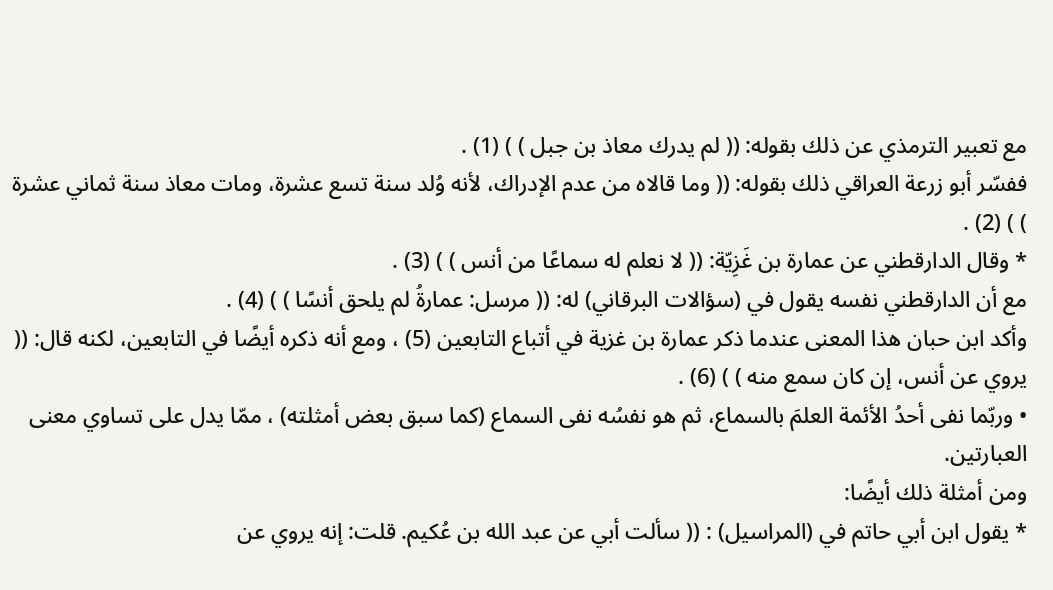مع تعبير الترمذي عن ذلك بقوله: (( لم يدرك معاذ بن جبل ) ) (1) .
ففسّر أبو زرعة العراقي ذلك بقوله: (( وما قالاه من عدم الإدراك، لأنه وُلد سنة تسع عشرة، ومات معاذ سنة ثماني عشرة ) ) (2) .
* وقال الدارقطني عن عمارة بن غَزِيّة: (( لا نعلم له سماعًا من أنس ) ) (3) .
مع أن الدارقطني نفسه يقول في (سؤالات البرقاني) له: (( مرسل: عمارةُ لم يلحق أنسًا ) ) (4) .
وأكد ابن حبان هذا المعنى عندما ذكر عمارة بن غزية في أتباع التابعين (5) ، ومع أنه ذكره أيضًا في التابعين، لكنه قال: (( يروي عن أنس، إن كان سمع منه ) ) (6) .
• وربّما نفى أحدُ الأئمة العلمَ بالسماع، ثم هو نفسُه نفى السماع (كما سبق بعض أمثلته) ، ممّا يدل على تساوي معنى العبارتين.
ومن أمثلة ذلك أيضًا:
* يقول ابن أبي حاتم في (المراسيل) : (( سألت أبي عن عبد الله بن عُكيم. قلت: إنه يروي عن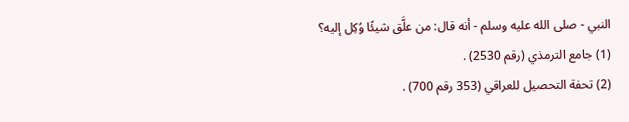النبي - صلى الله عليه وسلم - أنه قال: من علَّق شيئًا وُكِل إليه؟
(1) جامع الترمذي (رقم 2530) .
(2) تحفة التحصيل للعراقي (353 رقم 700) .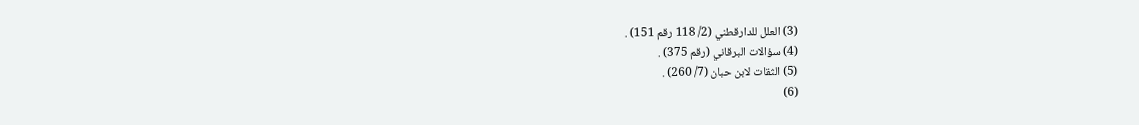(3) العلل للدارقطني (2/ 118 رقم 151) .
(4) سؤالات البرقاني (رقم 375) .
(5) الثقات لابن حبان (7/ 260) .
(6)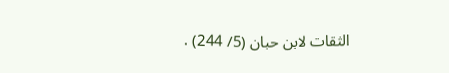الثقات لابن حبان (5/ 244) .